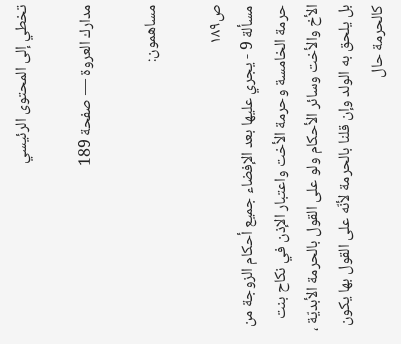تخطي إلى المحتوى الرئيسي

مدارك العروة — صفحة 189

مساهمون:

ص١٨٩
مسألة 9 - يجري عليها بعد الإفضاء جميع أحكام الزوجة من حرمة الخامسة وحرمة الأخت واعتبار الإذن في نكاح بنت الأخ والأخت وسائر الأحكام ولو على القول بالحرمة الأبديّة ، بل يلحق به الولد وإن قلنا بالحرمة لأنّه على القول بها يكون كالحرمة حال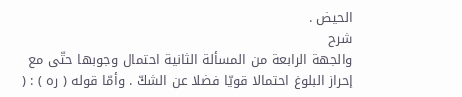الحيض .
شرح
والجهة الرابعة من المسألة الثانية احتمال وجوبها حتّى مع إحراز البلوغ احتمالا قويّا فضلا عن الشكّ . وأمّا قوله ( ره ) : (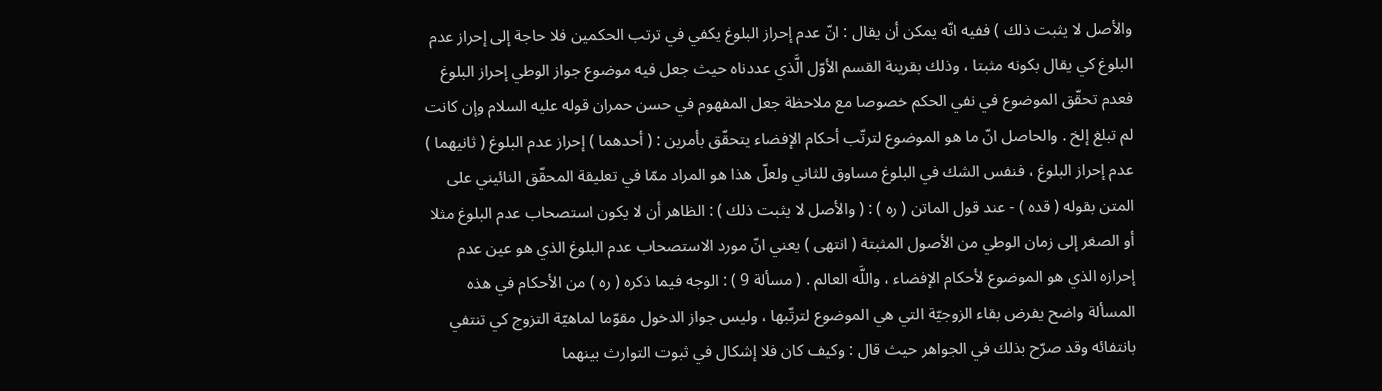والأصل لا يثبت ذلك ) ففيه انّه يمكن أن يقال : انّ عدم إحراز البلوغ يكفي في ترتب الحكمين فلا حاجة إلى إحراز عدم البلوغ كي يقال بكونه مثبتا ، وذلك بقرينة القسم الأوّل الَّذي عددناه حيث جعل فيه موضوع جواز الوطي إحراز البلوغ فعدم تحقّق الموضوع في نفي الحكم خصوصا مع ملاحظة جعل المفهوم في حسن حمران قوله عليه السلام وإن كانت لم تبلغ إلخ . والحاصل انّ ما هو الموضوع لترتّب أحكام الإفضاء يتحقّق بأمرين : ( أحدهما ) إحراز عدم البلوغ ( ثانيهما ) عدم إحراز البلوغ ، فنفس الشك في البلوغ مساوق للثاني ولعلّ هذا هو المراد ممّا في تعليقة المحقّق النائيني على المتن بقوله ( قده ) - عند قول الماتن ( ره ) : ( والأصل لا يثبت ذلك ) : الظاهر أن لا يكون استصحاب عدم البلوغ مثلا أو الصغر إلى زمان الوطي من الأصول المثبتة ( انتهى ) يعني انّ مورد الاستصحاب عدم البلوغ الذي هو عين عدم إحرازه الذي هو الموضوع لأحكام الإفضاء ، واللَّه العالم . ( مسألة 9 ) : الوجه فيما ذكره ( ره ) من الأحكام في هذه المسألة واضح يفرض بقاء الزوجيّة التي هي الموضوع لترتّبها ، وليس جواز الدخول مقوّما لماهيّة التزوج كي تنتفي بانتفائه وقد صرّح بذلك في الجواهر حيث قال : وكيف كان فلا إشكال في ثبوت التوارث بينهما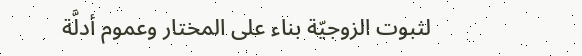لثبوت الزوجيّة بناء على المختار وعموم أدلَّة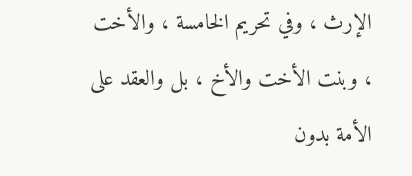الإرث ، وفي تحريم الخامسة ، والأخت ، وبنت الأخت والأخ ، بل والعقد على الأمة بدون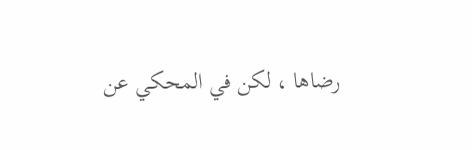رضاها ، لكن في المحكي عن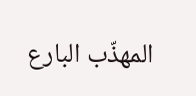المهذّب البارع